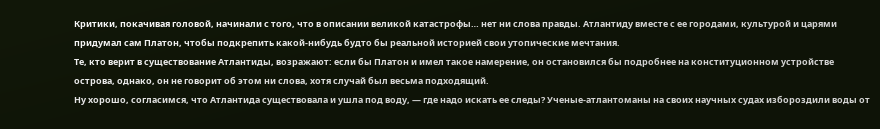Критики, покачивая головой, начинали с того, что в описании великой катастрофы… нет ни слова правды. Атлантиду вместе с ее городами, культурой и царями придумал сам Платон, чтобы подкрепить какой-нибудь будто бы реальной историей свои утопические мечтания.
Те, кто верит в существование Атлантиды, возражают: если бы Платон и имел такое намерение, он остановился бы подробнее на конституционном устройстве острова, однако, он не говорит об этом ни слова, хотя случай был весьма подходящий.
Ну хорошо, согласимся, что Атлантида существовала и ушла под воду, — где надо искать ее следы? Ученые-атлантоманы на своих научных судах избороздили воды от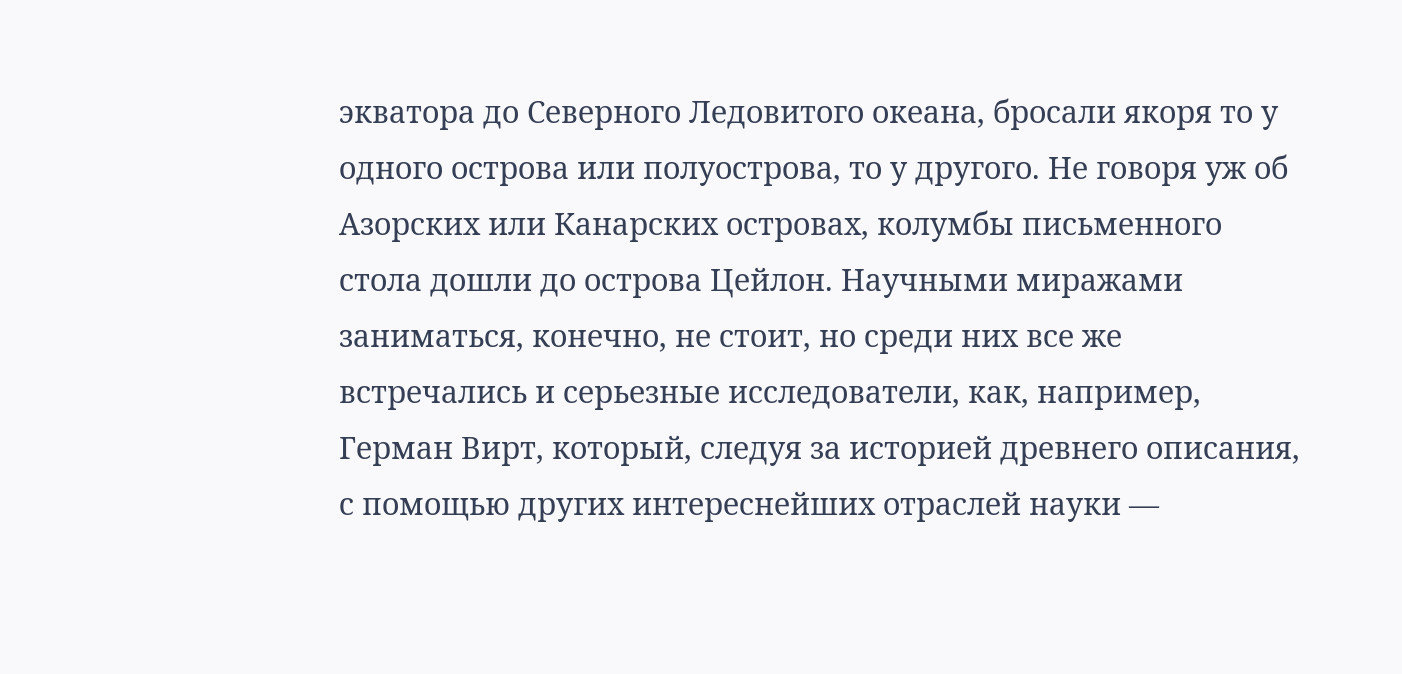экватора до Северного Ледовитого океана, бросали якоря то у одного острова или полуострова, то у другого. Не говоря уж об Азорских или Канарских островах, колумбы письменного стола дошли до острова Цейлон. Научными миражами заниматься, конечно, не стоит, но среди них все же встречались и серьезные исследователи, как, например, Герман Вирт, который, следуя за историей древнего описания, с помощью других интереснейших отраслей науки —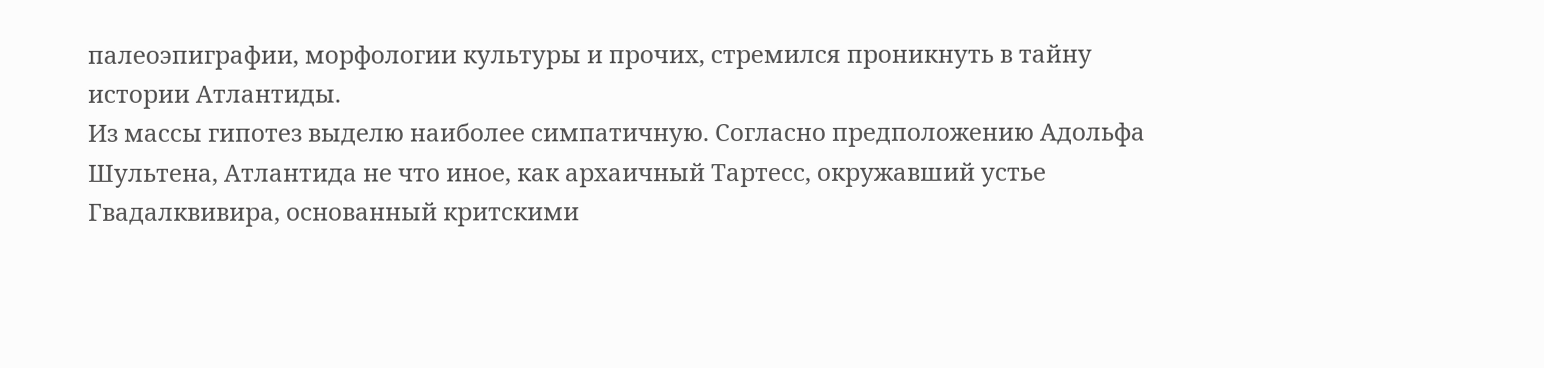палеоэпиграфии, морфологии культуры и прочих, стремился проникнуть в тайну истории Атлантиды.
Из массы гипотез выделю наиболее симпатичную. Согласно предположению Адольфа Шультена, Атлантида не что иное, как архаичный Тартесс, окружавший устье Гвадалквивира, основанный критскими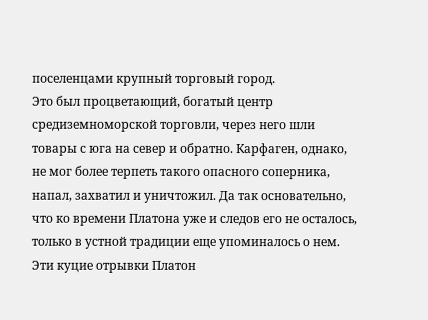поселенцами крупный торговый город.
Это был процветающий, богатый центр средиземноморской торговли, через него шли товары с юга на север и обратно. Карфаген, однако, не мог более терпеть такого опасного соперника, напал, захватил и уничтожил. Да так основательно, что ко времени Платона уже и следов его не осталось, только в устной традиции еще упоминалось о нем. Эти куцие отрывки Платон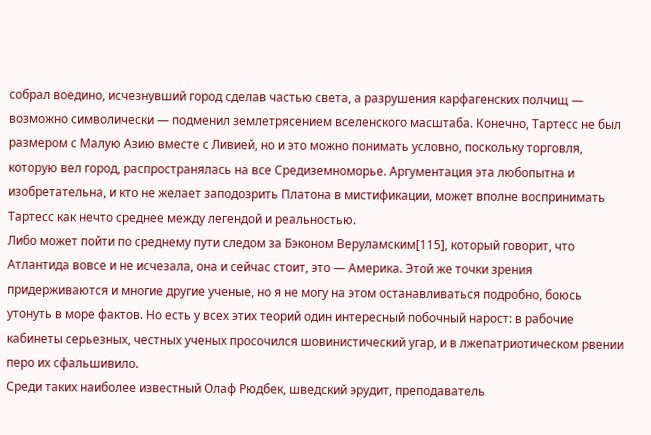собрал воедино, исчезнувший город сделав частью света, а разрушения карфагенских полчищ — возможно символически — подменил землетрясением вселенского масштаба. Конечно, Тартесс не был размером с Малую Азию вместе с Ливией, но и это можно понимать условно, поскольку торговля, которую вел город, распространялась на все Средиземноморье. Аргументация эта любопытна и изобретательна, и кто не желает заподозрить Платона в мистификации, может вполне воспринимать Тартесс как нечто среднее между легендой и реальностью.
Либо может пойти по среднему пути следом за Бэконом Веруламским[115], который говорит, что Атлантида вовсе и не исчезала, она и сейчас стоит, это — Америка. Этой же точки зрения придерживаются и многие другие ученые, но я не могу на этом останавливаться подробно, боюсь утонуть в море фактов. Но есть у всех этих теорий один интересный побочный нарост: в рабочие кабинеты серьезных, честных ученых просочился шовинистический угар, и в лжепатриотическом рвении перо их сфальшивило.
Среди таких наиболее известный Олаф Рюдбек, шведский эрудит, преподаватель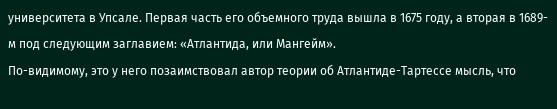университета в Упсале. Первая часть его объемного труда вышла в 1675 году, а вторая в 1689-м под следующим заглавием: «Атлантида, или Мангейм».
По-видимому, это у него позаимствовал автор теории об Атлантиде-Тартессе мысль, что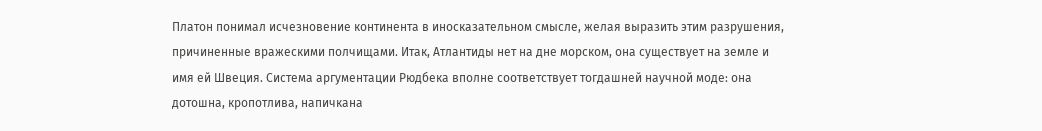Платон понимал исчезновение континента в иносказательном смысле, желая выразить этим разрушения, причиненные вражескими полчищами. Итак, Атлантиды нет на дне морском, она существует на земле и имя ей Швеция. Система аргументации Рюдбека вполне соответствует тогдашней научной моде: она дотошна, кропотлива, напичкана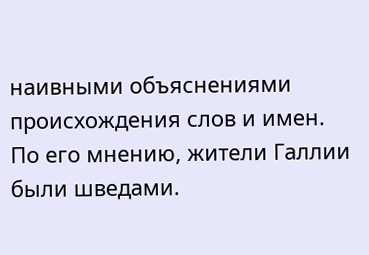наивными объяснениями происхождения слов и имен. По его мнению, жители Галлии были шведами.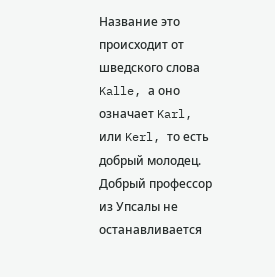Название это происходит от шведского слова Kalle, а оно означает Karl, или Kerl, то есть добрый молодец. Добрый профессор из Упсалы не останавливается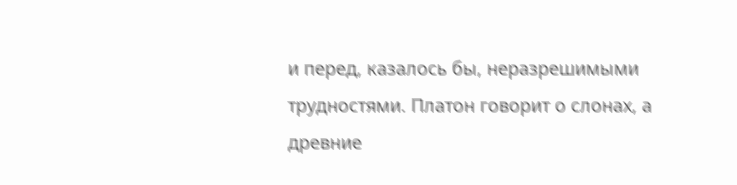и перед, казалось бы, неразрешимыми трудностями. Платон говорит о слонах, а древние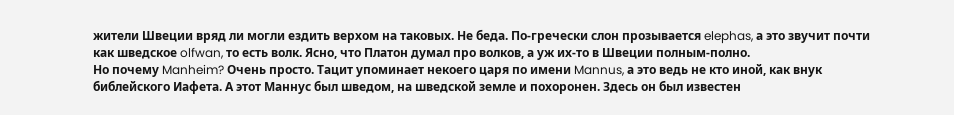жители Швеции вряд ли могли ездить верхом на таковых. Не беда. По-гречески слон прозывается elephas, а это звучит почти как шведское olfwan, то есть волк. Ясно, что Платон думал про волков, а уж их-то в Швеции полным-полно.
Но почему Manheim? Очень просто. Тацит упоминает некоего царя по имени Mannus, а это ведь не кто иной, как внук библейского Иафета. А этот Маннус был шведом, на шведской земле и похоронен. Здесь он был известен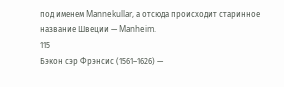под именем Mannekullar, а отсюда происходит старинное название Швеции — Manheim.
115
Бэкон сэр Фрэнсис (1561–1626) —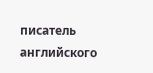писатель английского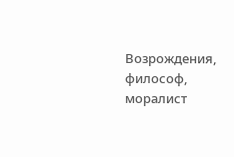Возрождения, философ, моралист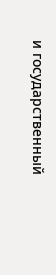и государственный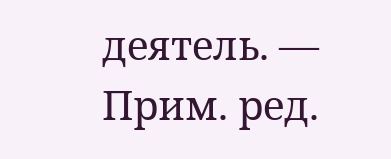деятель. — Прим. ред.